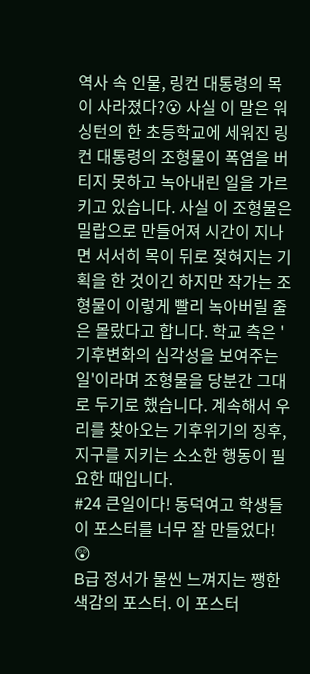역사 속 인물, 링컨 대통령의 목이 사라졌다?😮 사실 이 말은 워싱턴의 한 초등학교에 세워진 링컨 대통령의 조형물이 폭염을 버티지 못하고 녹아내린 일을 가르키고 있습니다. 사실 이 조형물은 밀랍으로 만들어져 시간이 지나면 서서히 목이 뒤로 젖혀지는 기획을 한 것이긴 하지만 작가는 조형물이 이렇게 빨리 녹아버릴 줄은 몰랐다고 합니다. 학교 측은 '기후변화의 심각성을 보여주는 일'이라며 조형물을 당분간 그대로 두기로 했습니다. 계속해서 우리를 찾아오는 기후위기의 징후, 지구를 지키는 소소한 행동이 필요한 때입니다.
#24 큰일이다! 동덕여고 학생들이 포스터를 너무 잘 만들었다! 😲
B급 정서가 물씬 느껴지는 쨍한 색감의 포스터. 이 포스터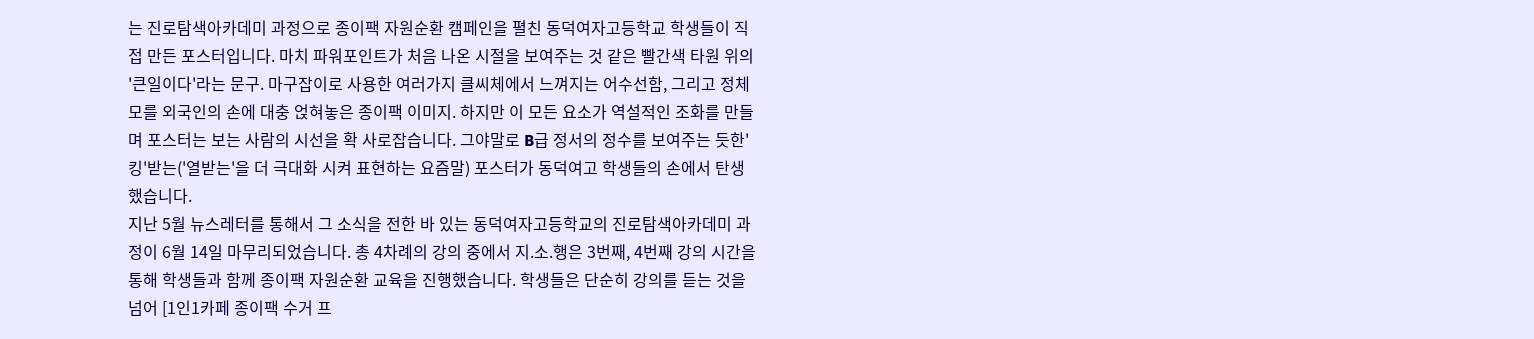는 진로탐색아카데미 과정으로 종이팩 자원순환 캠페인을 펼친 동덕여자고등학교 학생들이 직접 만든 포스터입니다. 마치 파워포인트가 처음 나온 시절을 보여주는 것 같은 빨간색 타원 위의 '큰일이다'라는 문구. 마구잡이로 사용한 여러가지 클씨체에서 느껴지는 어수선함, 그리고 정체 모를 외국인의 손에 대충 얹혀놓은 종이팩 이미지. 하지만 이 모든 요소가 역설적인 조화를 만들며 포스터는 보는 사람의 시선을 확 사로잡습니다. 그야말로 B급 정서의 정수를 보여주는 듯한'킹'받는('열받는'을 더 극대화 시켜 표현하는 요즘말) 포스터가 동덕여고 학생들의 손에서 탄생했습니다.
지난 5월 뉴스레터를 통해서 그 소식을 전한 바 있는 동덕여자고등학교의 진로탐색아카데미 과정이 6월 14일 마무리되었습니다. 총 4차례의 강의 중에서 지.소.행은 3번째, 4번째 강의 시간을 통해 학생들과 함께 종이팩 자원순환 교육을 진행했습니다. 학생들은 단순히 강의를 듣는 것을 넘어 [1인1카페 종이팩 수거 프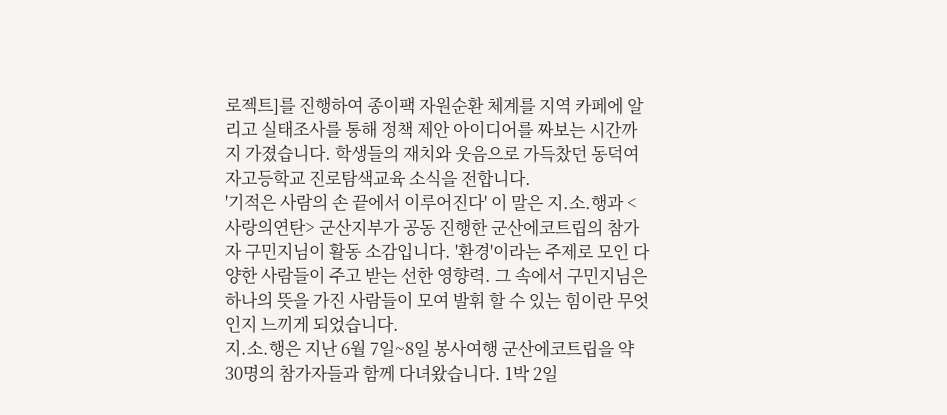로젝트]를 진행하여 종이팩 자원순환 체계를 지역 카페에 알리고 실태조사를 통해 정책 제안 아이디어를 짜보는 시간까지 가졌습니다. 학생들의 재치와 웃음으로 가득찼던 동덕여자고등학교 진로탐색교육 소식을 전합니다.
'기적은 사람의 손 끝에서 이루어진다' 이 말은 지.소.행과 <사랑의연탄> 군산지부가 공동 진행한 군산에코트립의 참가자 구민지님이 활동 소감입니다. '환경'이라는 주제로 모인 다양한 사람들이 주고 받는 선한 영향력. 그 속에서 구민지님은 하나의 뜻을 가진 사람들이 모여 발휘 할 수 있는 힘이란 무엇인지 느끼게 되었습니다.
지.소.행은 지난 6월 7일~8일 봉사여행 군산에코트립을 약 30명의 참가자들과 함께 다녀왔습니다. 1박 2일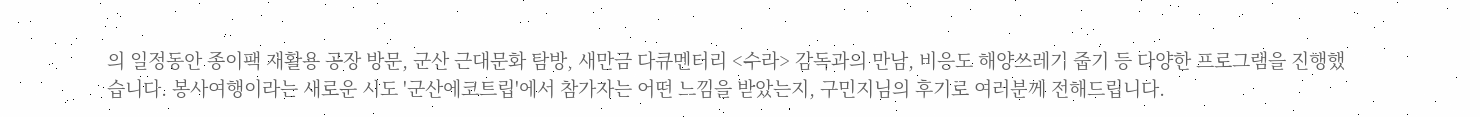의 일정동안 종이팩 재활용 공장 방문, 군산 근대문화 탐방, 새만금 다큐멘터리 <수라> 감독과의 만남, 비응도 해양쓰레기 줍기 등 다양한 프로그램을 진행했습니다. 봉사여행이라는 새로운 시도 '군산에코트립'에서 참가자는 어떤 느낌을 받았는지, 구민지님의 후기로 여러분께 전해드립니다.